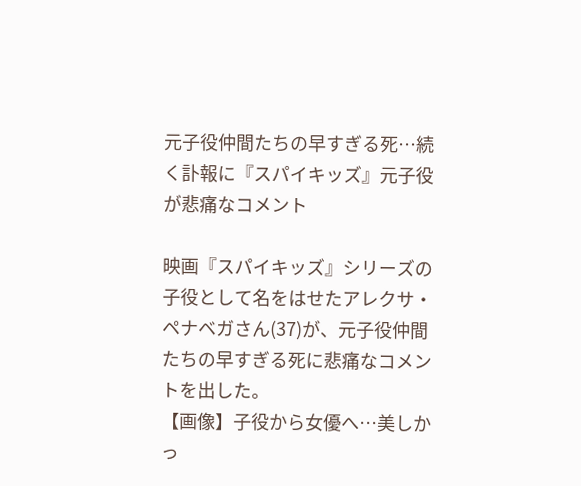元子役仲間たちの早すぎる死…続く訃報に『スパイキッズ』元子役が悲痛なコメント

映画『スパイキッズ』シリーズの子役として名をはせたアレクサ・ペナベガさん(37)が、元子役仲間たちの早すぎる死に悲痛なコメントを出した。
【画像】子役から女優へ…美しかっ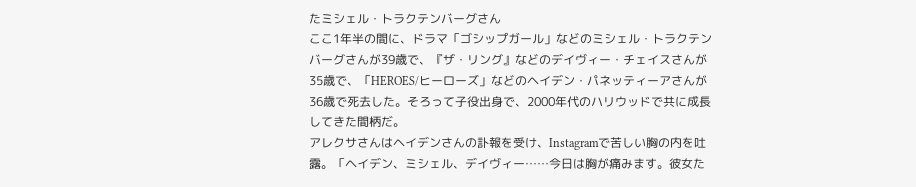たミシェル・トラクテンバーグさん
ここ1年半の間に、ドラマ「ゴシップガール」などのミシェル・トラクテンバーグさんが39歳で、『ザ・リング』などのデイヴィー・チェイスさんが35歳で、「HEROES/ヒーローズ」などのヘイデン・パネッティーアさんが36歳で死去した。そろって子役出身で、2000年代のハリウッドで共に成長してきた間柄だ。
アレクサさんはヘイデンさんの訃報を受け、Instagramで苦しい胸の内を吐露。「ヘイデン、ミシェル、デイヴィー……今日は胸が痛みます。彼女た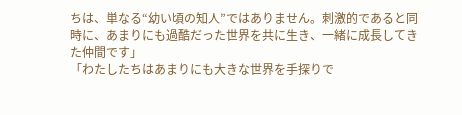ちは、単なる“幼い頃の知人”ではありません。刺激的であると同時に、あまりにも過酷だった世界を共に生き、一緒に成長してきた仲間です」
「わたしたちはあまりにも大きな世界を手探りで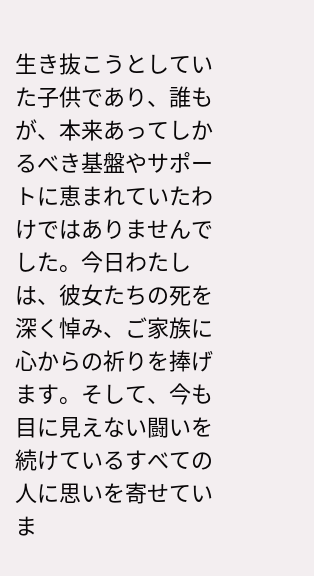生き抜こうとしていた子供であり、誰もが、本来あってしかるべき基盤やサポートに恵まれていたわけではありませんでした。今日わたしは、彼女たちの死を深く悼み、ご家族に心からの祈りを捧げます。そして、今も目に見えない闘いを続けているすべての人に思いを寄せていま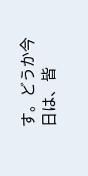す。どうか今日は、皆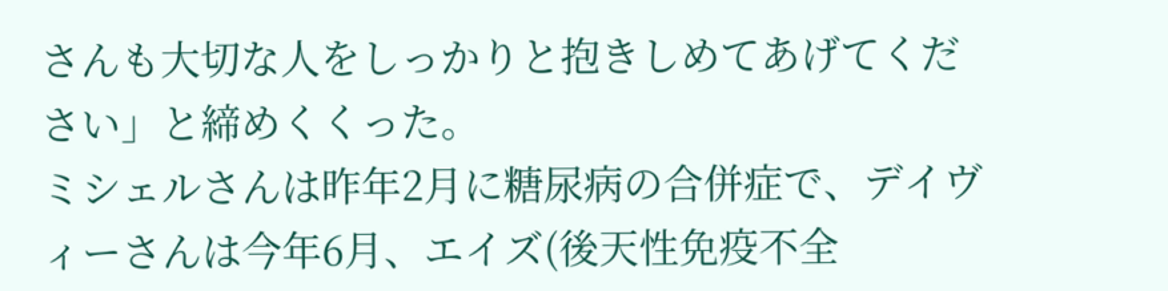さんも大切な人をしっかりと抱きしめてあげてください」と締めくくった。
ミシェルさんは昨年2月に糖尿病の合併症で、デイヴィーさんは今年6月、エイズ(後天性免疫不全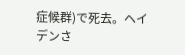症候群)で死去。ヘイデンさ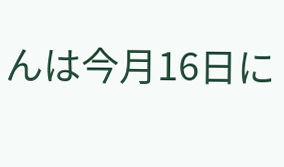んは今月16日に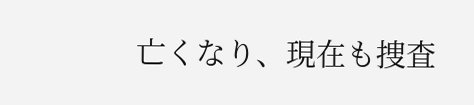亡くなり、現在も捜査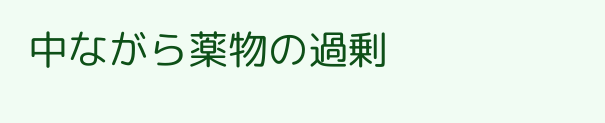中ながら薬物の過剰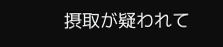摂取が疑われて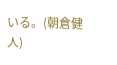いる。(朝倉健人)